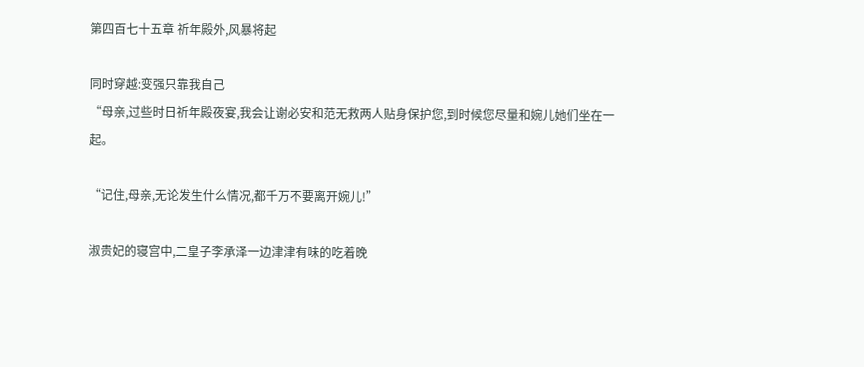第四百七十五章 祈年殿外,风暴将起

同时穿越:变强只靠我自己
“母亲,过些时日祈年殿夜宴,我会让谢必安和范无救两人贴身保护您,到时候您尽量和婉儿她们坐在一起。

“记住,母亲,无论发生什么情况,都千万不要离开婉儿!”

淑贵妃的寝宫中,二皇子李承泽一边津津有味的吃着晚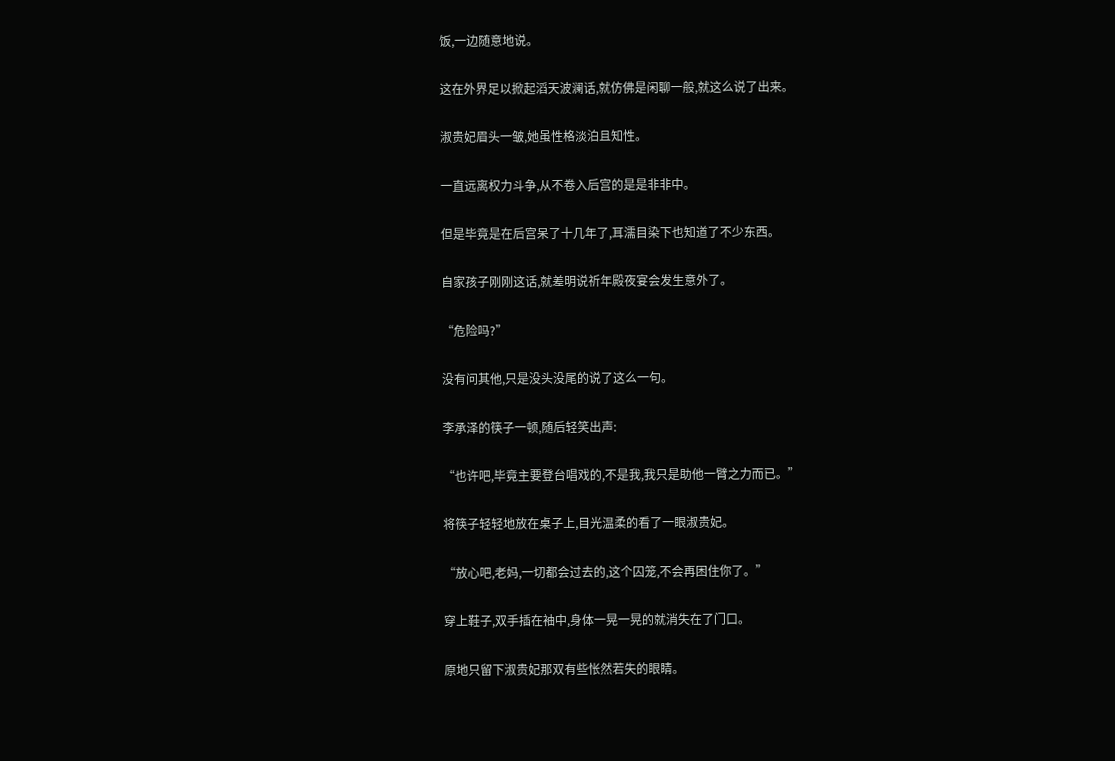饭,一边随意地说。

这在外界足以掀起滔天波澜话,就仿佛是闲聊一般,就这么说了出来。

淑贵妃眉头一皱,她虽性格淡泊且知性。

一直远离权力斗争,从不卷入后宫的是是非非中。

但是毕竟是在后宫呆了十几年了,耳濡目染下也知道了不少东西。

自家孩子刚刚这话,就差明说祈年殿夜宴会发生意外了。

“危险吗?”

没有问其他,只是没头没尾的说了这么一句。

李承泽的筷子一顿,随后轻笑出声:

“也许吧,毕竟主要登台唱戏的,不是我,我只是助他一臂之力而已。”

将筷子轻轻地放在桌子上,目光温柔的看了一眼淑贵妃。

“放心吧,老妈,一切都会过去的,这个囚笼,不会再困住你了。”

穿上鞋子,双手插在袖中,身体一晃一晃的就消失在了门口。

原地只留下淑贵妃那双有些怅然若失的眼睛。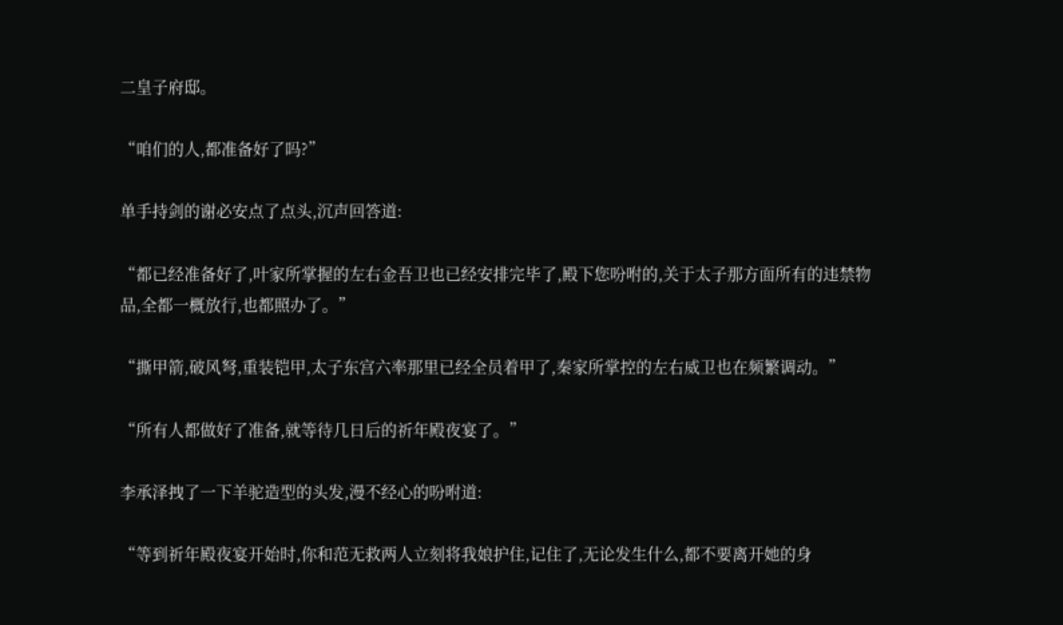二皇子府邸。

“咱们的人,都准备好了吗?”

单手持剑的谢必安点了点头,沉声回答道:

“都已经准备好了,叶家所掌握的左右金吾卫也已经安排完毕了,殿下您吩咐的,关于太子那方面所有的违禁物品,全都一概放行,也都照办了。”

“撕甲箭,破风弩,重装铠甲,太子东宫六率那里已经全员着甲了,秦家所掌控的左右威卫也在频繁调动。”

“所有人都做好了准备,就等待几日后的祈年殿夜宴了。”

李承泽拽了一下羊驼造型的头发,漫不经心的吩咐道:

“等到祈年殿夜宴开始时,你和范无救两人立刻将我娘护住,记住了,无论发生什么,都不要离开她的身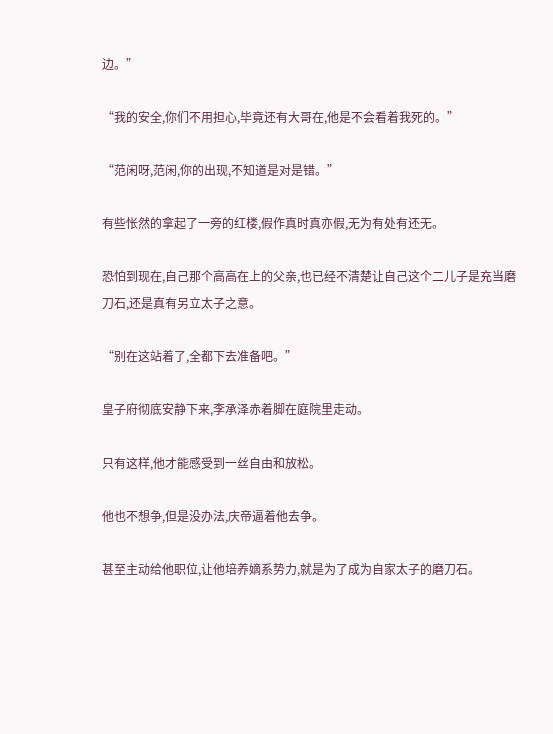边。”

“我的安全,你们不用担心,毕竟还有大哥在,他是不会看着我死的。”

“范闲呀,范闲,你的出现,不知道是对是错。”

有些怅然的拿起了一旁的红楼,假作真时真亦假,无为有处有还无。

恐怕到现在,自己那个高高在上的父亲,也已经不清楚让自己这个二儿子是充当磨刀石,还是真有另立太子之意。

“别在这站着了,全都下去准备吧。”

皇子府彻底安静下来,李承泽赤着脚在庭院里走动。

只有这样,他才能感受到一丝自由和放松。

他也不想争,但是没办法,庆帝逼着他去争。

甚至主动给他职位,让他培养嫡系势力,就是为了成为自家太子的磨刀石。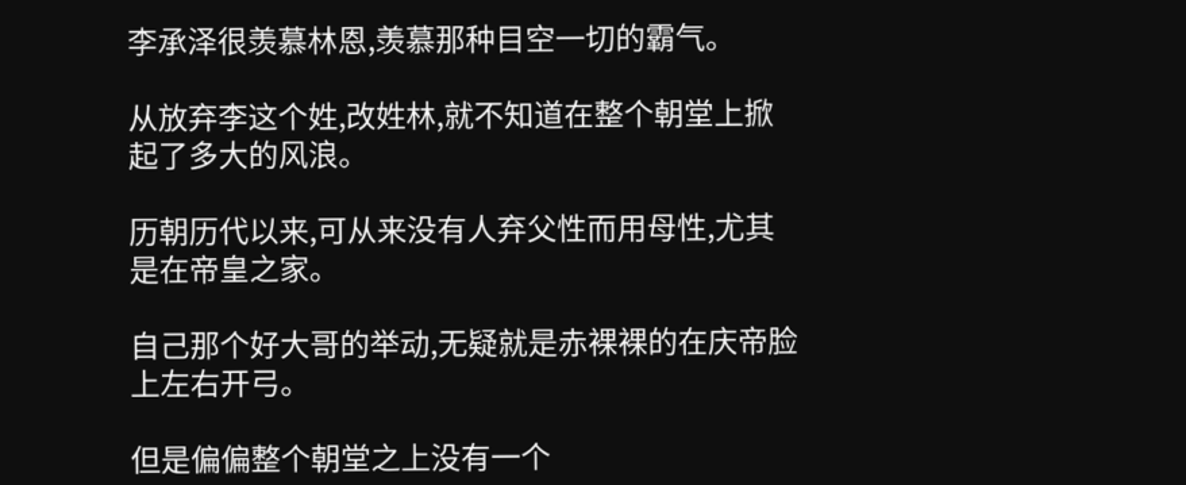李承泽很羡慕林恩,羡慕那种目空一切的霸气。

从放弃李这个姓,改姓林,就不知道在整个朝堂上掀起了多大的风浪。

历朝历代以来,可从来没有人弃父性而用母性,尤其是在帝皇之家。

自己那个好大哥的举动,无疑就是赤裸裸的在庆帝脸上左右开弓。

但是偏偏整个朝堂之上没有一个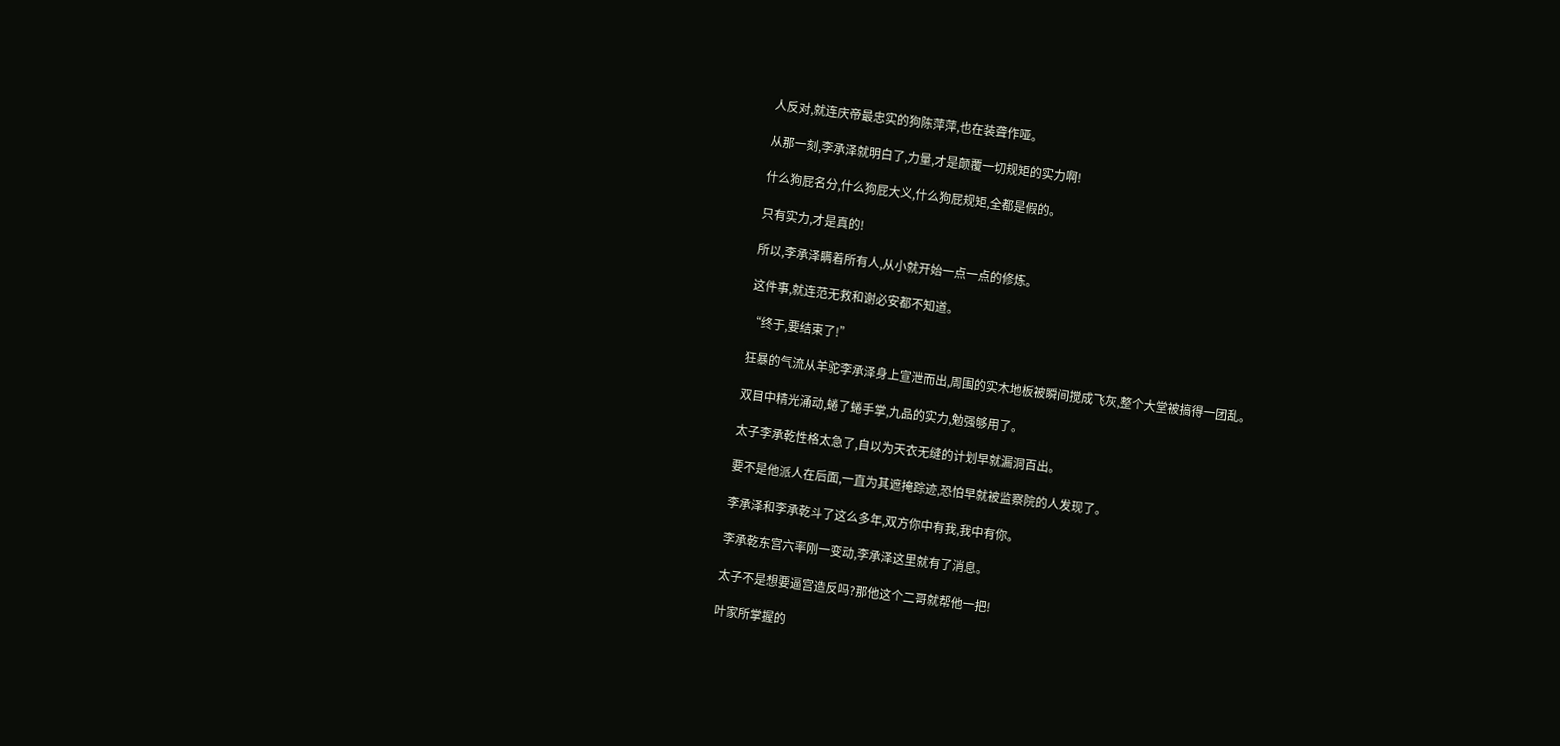人反对,就连庆帝最忠实的狗陈萍萍,也在装聋作哑。

从那一刻,李承泽就明白了,力量,才是颠覆一切规矩的实力啊!

什么狗屁名分,什么狗屁大义,什么狗屁规矩,全都是假的。

只有实力,才是真的!

所以,李承泽瞒着所有人,从小就开始一点一点的修炼。

这件事,就连范无救和谢必安都不知道。

“终于,要结束了!”

狂暴的气流从羊驼李承泽身上宣泄而出,周围的实木地板被瞬间搅成飞灰,整个大堂被搞得一团乱。

双目中精光涌动,蜷了蜷手掌,九品的实力,勉强够用了。

太子李承乾性格太急了,自以为天衣无缝的计划早就漏洞百出。

要不是他派人在后面,一直为其遮掩踪迹,恐怕早就被监察院的人发现了。

李承泽和李承乾斗了这么多年,双方你中有我,我中有你。

李承乾东宫六率刚一变动,李承泽这里就有了消息。

太子不是想要逼宫造反吗?那他这个二哥就帮他一把!

叶家所掌握的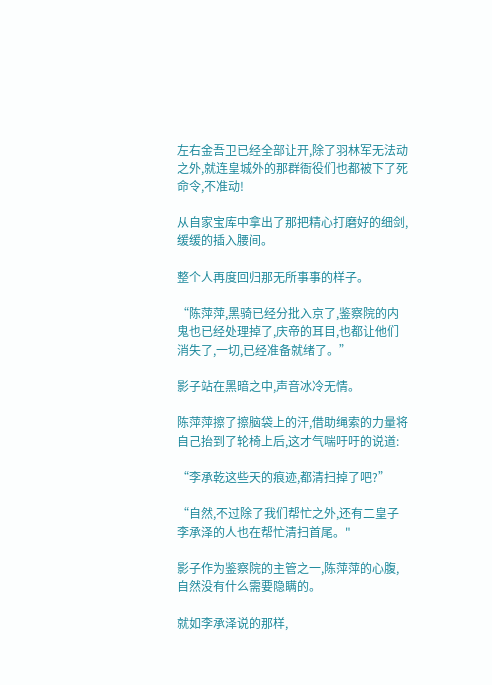左右金吾卫已经全部让开,除了羽林军无法动之外,就连皇城外的那群衙役们也都被下了死命令,不准动!

从自家宝库中拿出了那把精心打磨好的细剑,缓缓的插入腰间。

整个人再度回归那无所事事的样子。

“陈萍萍,黑骑已经分批入京了,鉴察院的内鬼也已经处理掉了,庆帝的耳目,也都让他们消失了,一切,已经准备就绪了。”

影子站在黑暗之中,声音冰冷无情。

陈萍萍擦了擦脑袋上的汗,借助绳索的力量将自己抬到了轮椅上后,这才气喘吁吁的说道:

“李承乾这些天的痕迹,都清扫掉了吧?”

“自然,不过除了我们帮忙之外,还有二皇子李承泽的人也在帮忙清扫首尾。"

影子作为鉴察院的主管之一,陈萍萍的心腹,自然没有什么需要隐瞒的。

就如李承泽说的那样,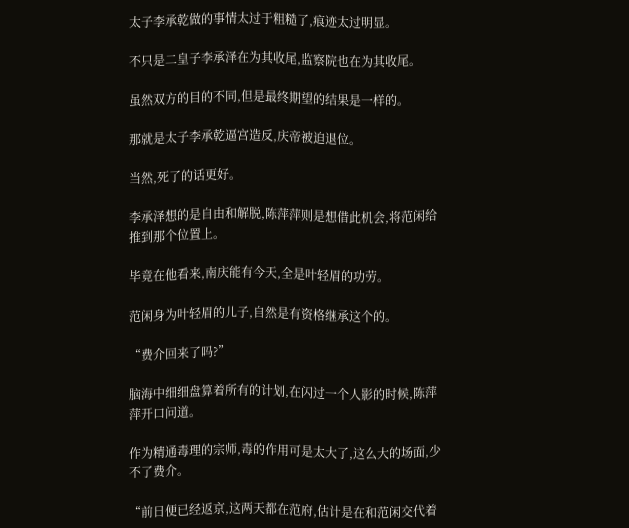太子李承乾做的事情太过于粗糙了,痕迹太过明显。

不只是二皇子李承泽在为其收尾,监察院也在为其收尾。

虽然双方的目的不同,但是最终期望的结果是一样的。

那就是太子李承乾逼宫造反,庆帝被迫退位。

当然,死了的话更好。

李承泽想的是自由和解脱,陈萍萍则是想借此机会,将范闲给推到那个位置上。

毕竟在他看来,南庆能有今天,全是叶轻眉的功劳。

范闲身为叶轻眉的儿子,自然是有资格继承这个的。

“费介回来了吗?”

脑海中细细盘算着所有的计划,在闪过一个人影的时候,陈萍萍开口问道。

作为精通毒理的宗师,毒的作用可是太大了,这么大的场面,少不了费介。

“前日便已经返京,这两天都在范府,估计是在和范闲交代着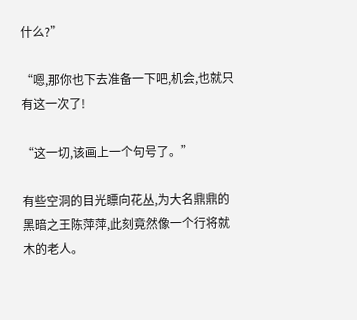什么?”

“嗯,那你也下去准备一下吧,机会,也就只有这一次了!

“这一切,该画上一个句号了。”

有些空洞的目光瞟向花丛,为大名鼎鼎的黑暗之王陈萍萍,此刻竟然像一个行将就木的老人。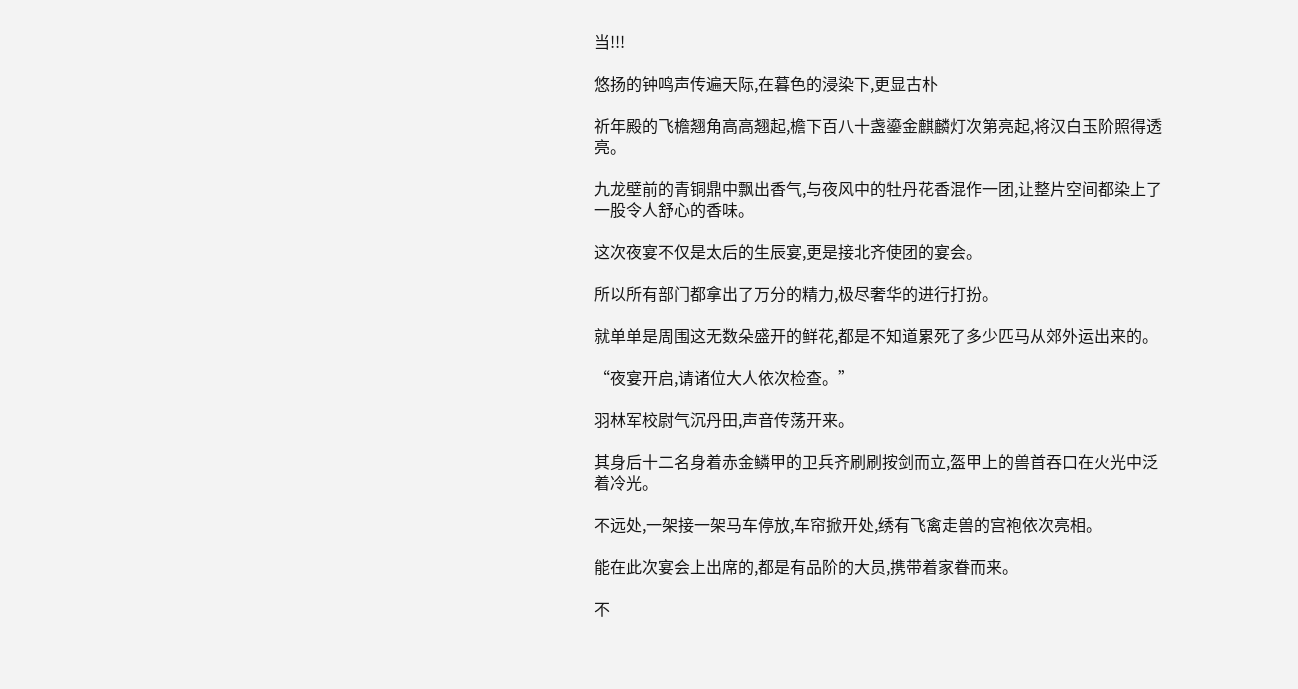当!!!

悠扬的钟鸣声传遍天际,在暮色的浸染下,更显古朴

祈年殿的飞檐翘角高高翘起,檐下百八十盏鎏金麒麟灯次第亮起,将汉白玉阶照得透亮。

九龙壁前的青铜鼎中飘出香气,与夜风中的牡丹花香混作一团,让整片空间都染上了一股令人舒心的香味。

这次夜宴不仅是太后的生辰宴,更是接北齐使团的宴会。

所以所有部门都拿出了万分的精力,极尽奢华的进行打扮。

就单单是周围这无数朵盛开的鲜花,都是不知道累死了多少匹马从郊外运出来的。

“夜宴开启,请诸位大人依次检查。”

羽林军校尉气沉丹田,声音传荡开来。

其身后十二名身着赤金鳞甲的卫兵齐刷刷按剑而立,盔甲上的兽首吞口在火光中泛着冷光。

不远处,一架接一架马车停放,车帘掀开处,绣有飞禽走兽的宫袍依次亮相。

能在此次宴会上出席的,都是有品阶的大员,携带着家眷而来。

不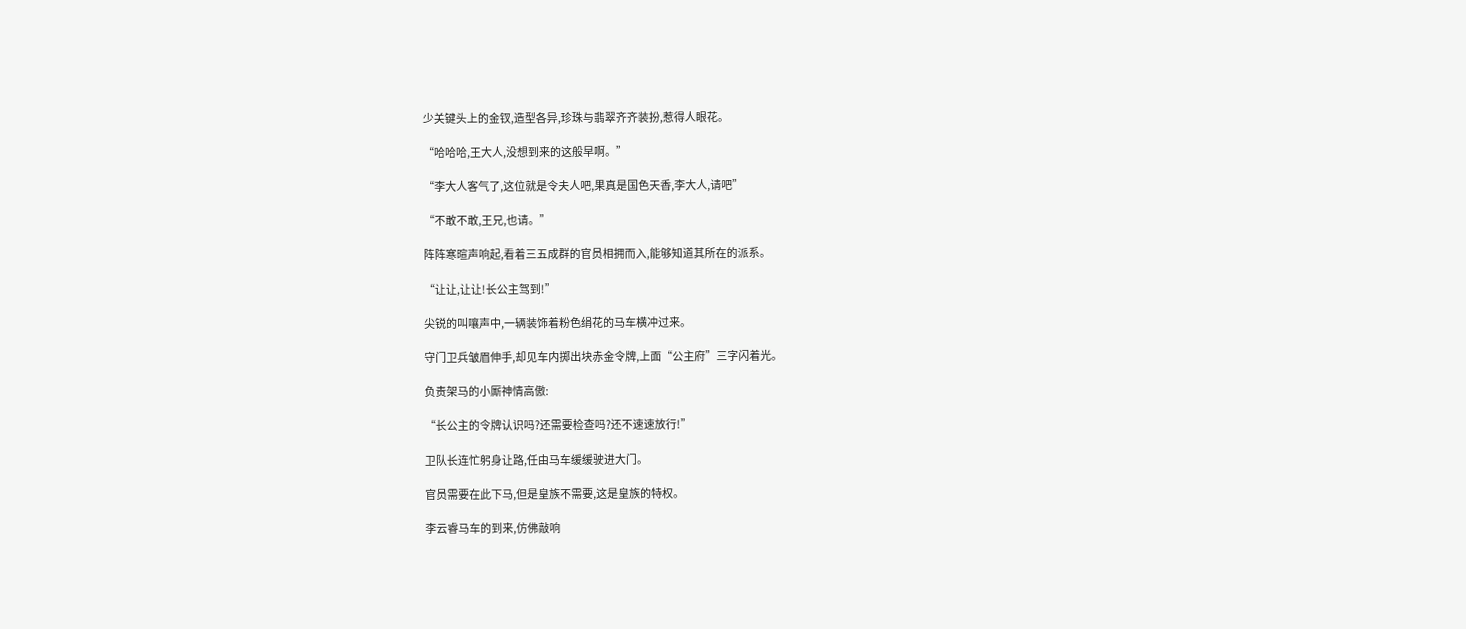少关键头上的金钗,造型各异,珍珠与翡翠齐齐装扮,惹得人眼花。

“哈哈哈,王大人,没想到来的这般早啊。”

“李大人客气了,这位就是令夫人吧,果真是国色天香,李大人,请吧”

“不敢不敢,王兄,也请。”

阵阵寒暄声响起,看着三五成群的官员相拥而入,能够知道其所在的派系。

“让让,让让!长公主驾到!”

尖锐的叫嚷声中,一辆装饰着粉色绢花的马车横冲过来。

守门卫兵皱眉伸手,却见车内掷出块赤金令牌,上面“公主府”三字闪着光。

负责架马的小厮神情高傲:

“长公主的令牌认识吗?还需要检查吗?还不速速放行!”

卫队长连忙躬身让路,任由马车缓缓驶进大门。

官员需要在此下马,但是皇族不需要,这是皇族的特权。

李云睿马车的到来,仿佛敲响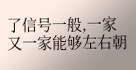了信号一般,一家又一家能够左右朝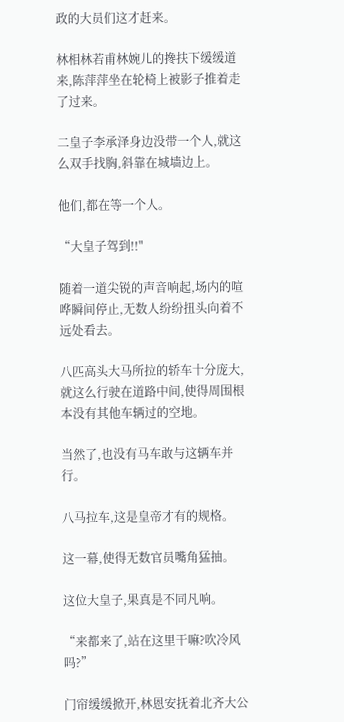政的大员们这才赶来。

林相林若甫林婉儿的搀扶下缓缓道来,陈萍萍坐在轮椅上被影子推着走了过来。

二皇子李承泽身边没带一个人,就这么双手找胸,斜靠在城墙边上。

他们,都在等一个人。

“大皇子驾到!!"

随着一道尖锐的声音响起,场内的喧哗瞬间停止,无数人纷纷扭头向着不远处看去。

八匹高头大马所拉的轿车十分庞大,就这么行驶在道路中间,使得周围根本没有其他车辆过的空地。

当然了,也没有马车敢与这辆车并行。

八马拉车,这是皇帝才有的规格。

这一幕,使得无数官员嘴角猛抽。

这位大皇子,果真是不同凡响。

“来都来了,站在这里干嘛?吹冷风吗?”

门帘缓缓掀开,林恩安抚着北齐大公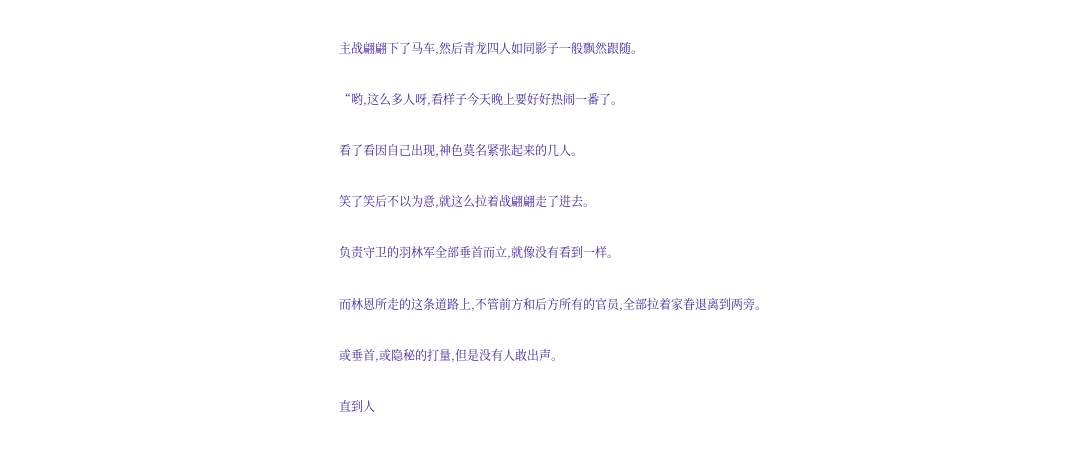主战翩翩下了马车,然后青龙四人如同影子一般飘然跟随。

“哟,这么多人呀,看样子今天晚上要好好热闹一番了。

看了看因自己出现,神色莫名紧张起来的几人。

笑了笑后不以为意,就这么拉着战翩翩走了进去。

负责守卫的羽林军全部垂首而立,就像没有看到一样。

而林恩所走的这条道路上,不管前方和后方所有的官员,全部拉着家眷退离到两旁。

或垂首,或隐秘的打量,但是没有人敢出声。

直到人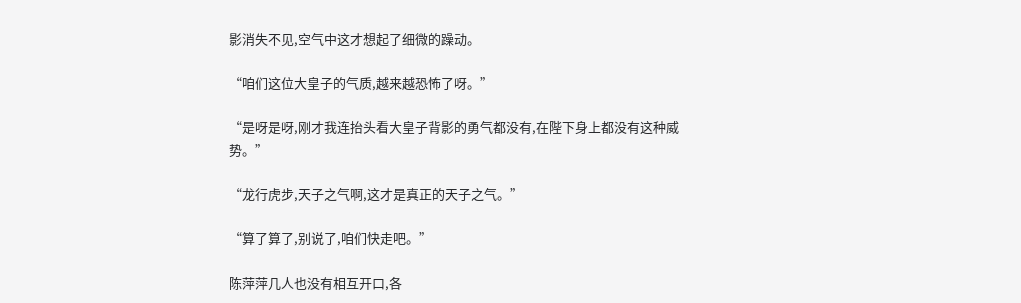影消失不见,空气中这才想起了细微的躁动。

“咱们这位大皇子的气质,越来越恐怖了呀。”

“是呀是呀,刚才我连抬头看大皇子背影的勇气都没有,在陛下身上都没有这种威势。”

“龙行虎步,天子之气啊,这才是真正的天子之气。”

“算了算了,别说了,咱们快走吧。”

陈萍萍几人也没有相互开口,各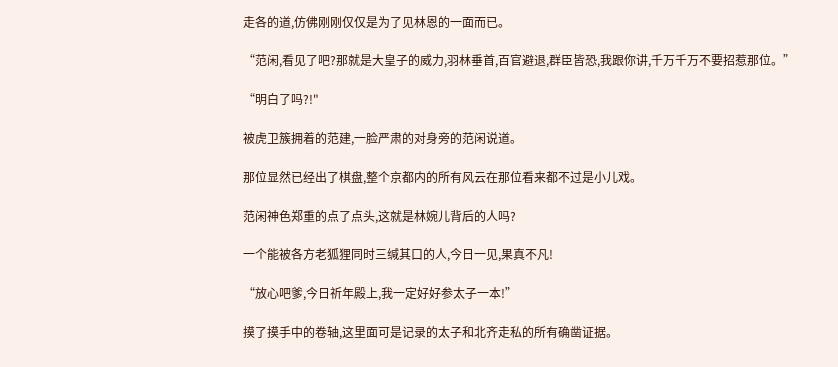走各的道,仿佛刚刚仅仅是为了见林恩的一面而已。

“范闲,看见了吧?那就是大皇子的威力,羽林垂首,百官避退,群臣皆恐,我跟你讲,千万千万不要招惹那位。”

“明白了吗?!"

被虎卫簇拥着的范建,一脸严肃的对身旁的范闲说道。

那位显然已经出了棋盘,整个京都内的所有风云在那位看来都不过是小儿戏。

范闲神色郑重的点了点头,这就是林婉儿背后的人吗?

一个能被各方老狐狸同时三缄其口的人,今日一见,果真不凡!

“放心吧爹,今日祈年殿上,我一定好好参太子一本!”

摸了摸手中的卷轴,这里面可是记录的太子和北齐走私的所有确凿证据。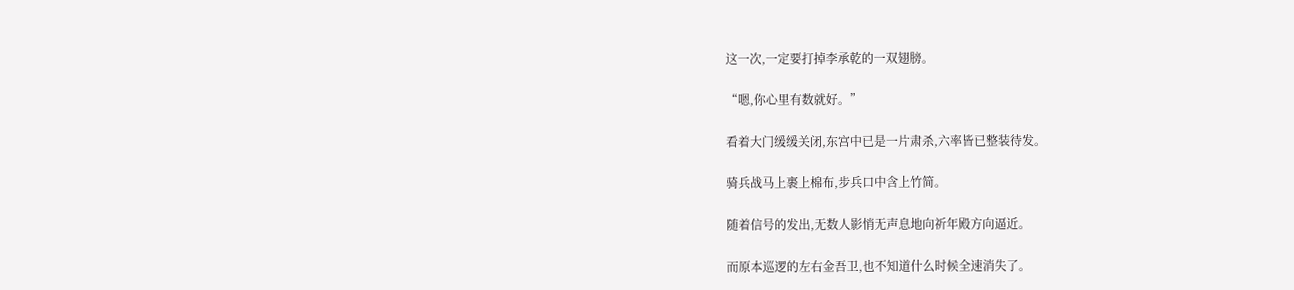这一次,一定要打掉李承乾的一双翅膀。

“嗯,你心里有数就好。”

看着大门缓缓关闭,东宫中已是一片肃杀,六率皆已整装待发。

骑兵战马上裹上棉布,步兵口中含上竹简。

随着信号的发出,无数人影悄无声息地向祈年殿方向逼近。

而原本巡逻的左右金吾卫,也不知道什么时候全速消失了。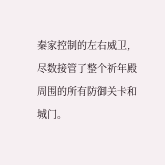秦家控制的左右威卫,尽数接管了整个祈年殿周围的所有防御关卡和城门。